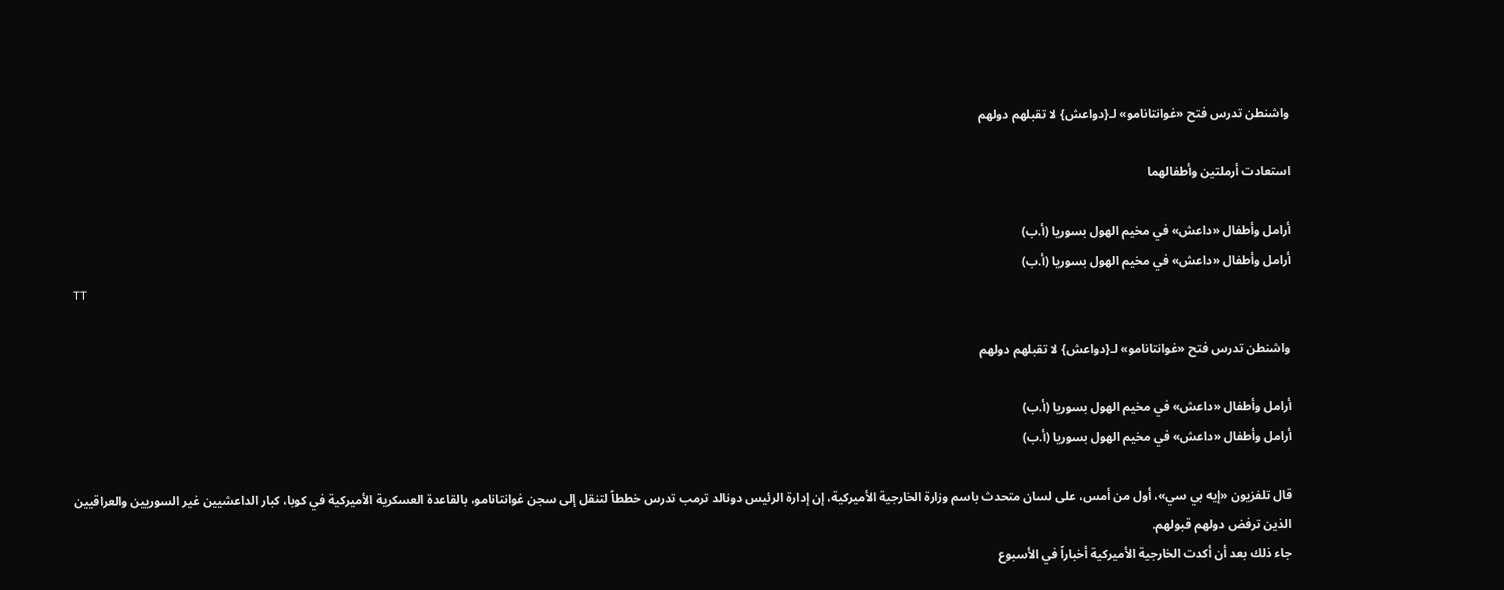واشنطن تدرس فتح «غوانتانامو» لـ{دواعش} لا تقبلهم دولهم

استعادت أرملتين وأطفالهما

أرامل وأطفال «داعش» في مخيم الهول بسوريا (أ.ب)
أرامل وأطفال «داعش» في مخيم الهول بسوريا (أ.ب)
TT

واشنطن تدرس فتح «غوانتانامو» لـ{دواعش} لا تقبلهم دولهم

أرامل وأطفال «داعش» في مخيم الهول بسوريا (أ.ب)
أرامل وأطفال «داعش» في مخيم الهول بسوريا (أ.ب)

قال تلفزيون «إيه بي سي»، أول من أمس، على لسان متحدث باسم وزارة الخارجية الأميركية، إن إدارة الرئيس دونالد ترمب تدرس خططاً لتنقل إلى سجن غوانتانامو، بالقاعدة العسكرية الأميركية في كوبا، كبار الداعشيين غير السوريين والعراقيين الذين ترفض دولهم قبولهم.
جاء ذلك بعد أن أكدت الخارجية الأميركية أخباراً في الأسبوع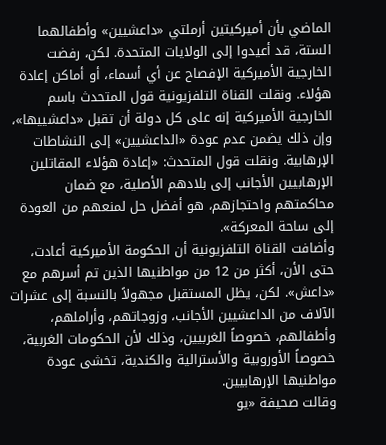الماضي بأن أميركيتين أرملتي «داعشيين» وأطفالهما الستة، قد أعيدوا إلى الولايات المتحدة. لكن، رفضت الخارجية الأميركية الإفصاح عن أي أسماء، أو أماكن إعادة هؤلاء. ونقلت القناة التلفزيونية قول المتحدث باسم الخارجية الأميركية إنه على كل دولة أن تقبل «داعشييها»، وإن ذلك يضمن عدم عودة «الداعشيين» إلى النشاطات الإرهابية. ونقلت قول المتحدث: «إعادة هؤلاء المقاتلين الإرهابيين الأجانب إلى بلادهم الأصلية، مع ضمان محاكمتهم واحتجازهم، هو أفضل حل لمنعهم من العودة إلى ساحة المعركة».
وأضافت القناة التلفزيونية أن الحكومة الأميركية أعادت، حتى الأن، أكثر من 12 من مواطنيها الذين تم أسرهم مع «داعش». لكن، يظل المستقبل مجهولاً بالنسبة إلى عشرات الآلاف من الداعشيين الأجانب، وزوجاتهم، وأراملهم، وأطفالهم، خصوصاً الغربيين، وذلك لأن الحكومات الغربية، خصوصاً الأوروبية والأسترالية والكندية، تخشى عودة مواطنيها الإرهابيين.
وقالت صحيفة «يو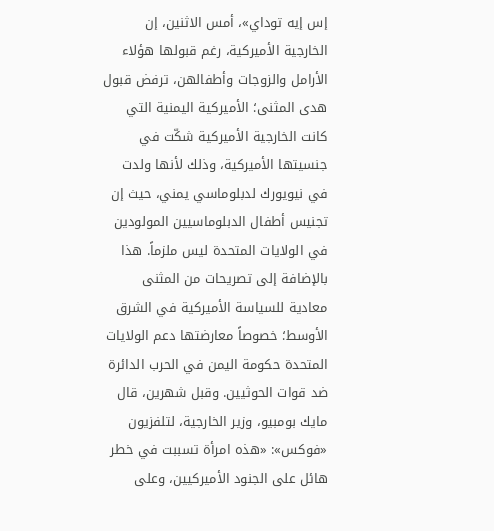إس إيه توداي»، أمس الاثنين، إن الخارجية الأميركية، رغم قبولها هؤلاء الأرامل والزوجات وأطفالهن، ترفض قبول هدى المثنى؛ الأميركية اليمنية التي كانت الخارجية الأميركية شكّت في جنسيتها الأميركية، وذلك لأنها ولدت في نيويورك لدبلوماسي يمني، حيث إن تجنيس أطفال الدبلوماسيين المولودين في الولايات المتحدة ليس ملزماً. هذا بالإضافة إلى تصريحات من المثنى معادية للسياسة الأميركية في الشرق الأوسط؛ خصوصاً معارضتها دعم الولايات المتحدة حكومة اليمن في الحرب الدائرة ضد قوات الحوثيين. وقبل شهرين، قال مايك بومبيو، وزير الخارجية، لتلفزيون «فوكس»: «هذه امرأة تسببت في خطر هائل على الجنود الأميركيين، وعلى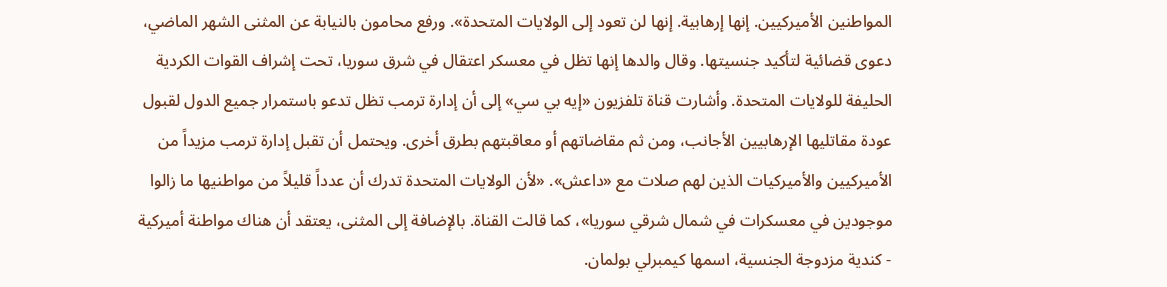المواطنين الأميركيين. إنها إرهابية. إنها لن تعود إلى الولايات المتحدة». ورفع محامون بالنيابة عن المثنى الشهر الماضي، دعوى قضائية لتأكيد جنسيتها. وقال والدها إنها تظل في معسكر اعتقال في شرق سوريا، تحت إشراف القوات الكردية الحليفة للولايات المتحدة. وأشارت قناة تلفزيون «إيه بي سي» إلى أن إدارة ترمب تظل تدعو باستمرار جميع الدول لقبول عودة مقاتليها الإرهابيين الأجانب، ومن ثم مقاضاتهم أو معاقبتهم بطرق أخرى. ويحتمل أن تقبل إدارة ترمب مزيداً من الأميركيين والأميركيات الذين لهم صلات مع «داعش». «لأن الولايات المتحدة تدرك أن عدداً قليلاً من مواطنيها ما زالوا موجودين في معسكرات في شمال شرقي سوريا»، كما قالت القناة. بالإضافة إلى المثنى، يعتقد أن هناك مواطنة أميركية - كندية مزدوجة الجنسية، اسمها كيمبرلي بولمان.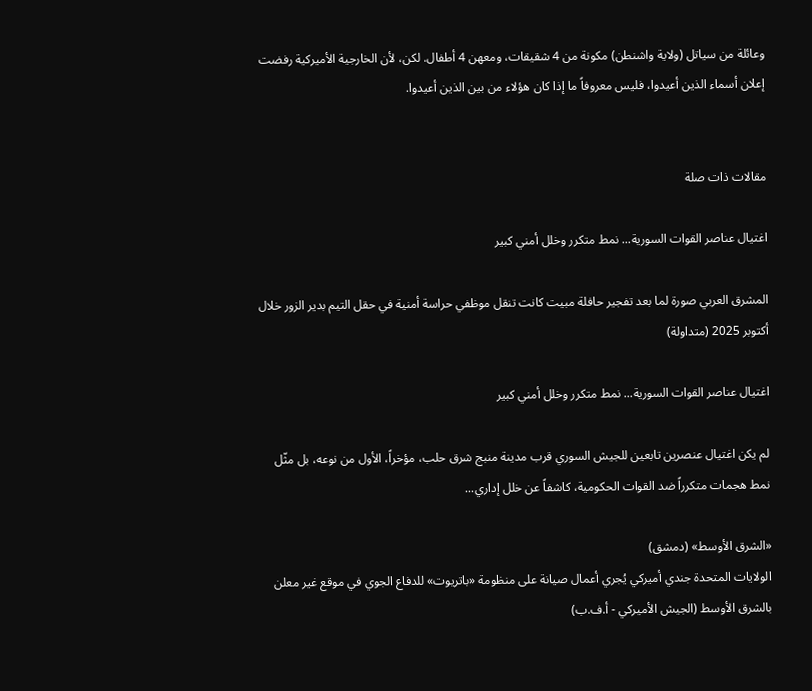وعائلة من سياتل (ولاية واشنطن) مكونة من 4 شقيقات، ومعهن 4 أطفال. لكن، لأن الخارجية الأميركية رفضت إعلان أسماء الذين أعيدوا، فليس معروفاً ما إذا كان هؤلاء من بين الذين أعيدوا.


مقالات ذات صلة

اغتيال عناصر القوات السورية... نمط متكرر وخلل أمني كبير

المشرق العربي صورة لما بعد تفجير حافلة مبيت كانت تنقل موظفي حراسة أمنية في حقل التيم بدير الزور خلال أكتوبر 2025 (متداولة)

اغتيال عناصر القوات السورية... نمط متكرر وخلل أمني كبير

لم يكن اغتيال عنصرين تابعين للجيش السوري قرب مدينة منبج شرق حلب، مؤخراً، الأول من نوعه، بل مثّل نمط هجمات متكرراً ضد القوات الحكومية، كاشفاً عن خلل إداري...

«الشرق الأوسط» (دمشق)
الولايات المتحدة جندي أميركي يُجري أعمال صيانة على منظومة «باتريوت» للدفاع الجوي في موقع غير معلن بالشرق الأوسط (الجيش الأميركي - أ.ف.ب)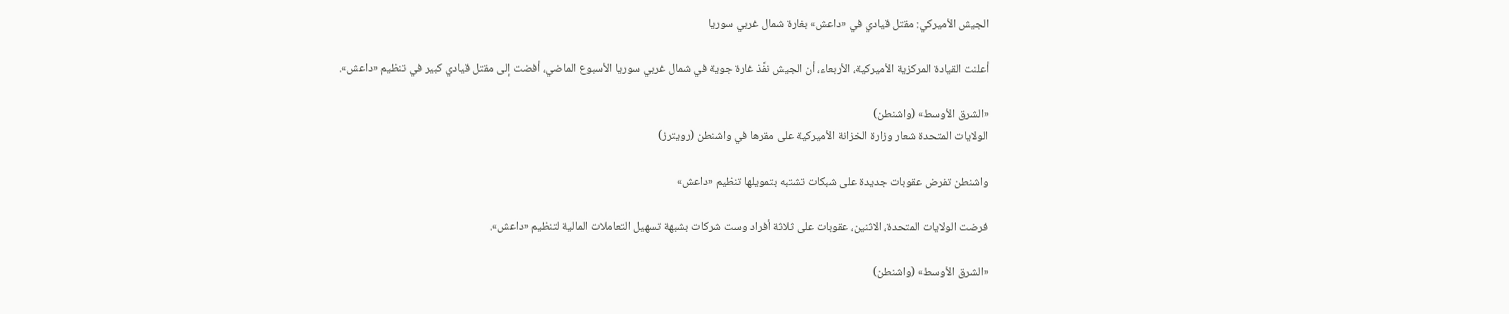الجيش الأميركي: مقتل قيادي في «داعش» بغارة شمال غربي سوريا

أعلنت القيادة المركزية الأميركية، الأربعاء، أن الجيش نفَّذ غارة جوية في شمال غربي سوريا الأسبوع الماضي، أفضت إلى مقتل قيادي كبير في تنظيم «داعش».

«الشرق الأوسط» (واشنطن)
الولايات المتحدة شعار وزارة الخزانة الأميركية على مقرها في واشنطن (رويترز)

واشنطن تفرض عقوبات جديدة على شبكات تشتبه بتمويلها تنظيم «داعش»

فرضت الولايات المتحدة، الاثنين، عقوبات على ثلاثة أفراد وست شركات بشبهة تسهيل التعاملات المالية لتنظيم «داعش».

«الشرق الأوسط» (واشنطن)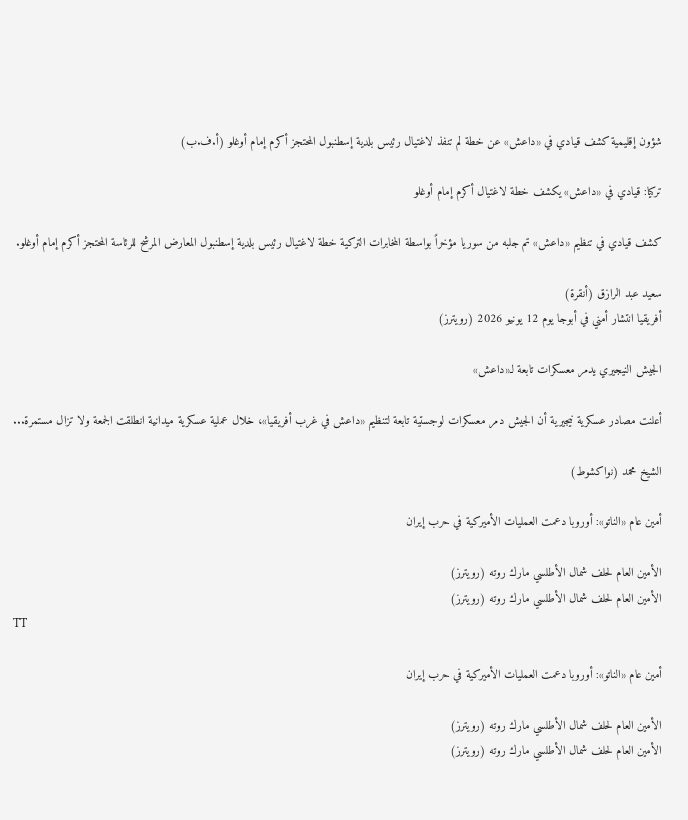شؤون إقليمية كشف قيادي في «داعش» عن خطة لم تنفذ لاغتيال رئيس بلدية إسطنبول المحتجز أكرم إمام أوغلو (أ.ف.ب)

تركيا: قيادي في «داعش» يكشف خطة لاغتيال أكرم إمام أوغلو

كشف قيادي في تنظيم «داعش» تم جلبه من سوريا مؤخراً بواسطة المخابرات التركية خطة لاغتيال رئيس بلدية إسطنبول المعارض المرشح للرئاسة المحتجز أكرم إمام أوغلو.

سعيد عبد الرازق (أنقرة)
أفريقيا انتشار أمني في أبوجا يوم 12 يونيو 2026 (رويترز)

الجيش النيجيري يدمر معسكرات تابعة لـ«داعش»

أعلنت مصادر عسكرية نيجيرية أن الجيش دمر معسكرات لوجستية تابعة لتنظيم «داعش في غرب أفريقيا»، خلال عملية عسكرية ميدانية انطلقت الجمعة ولا تزال مستمرة...

الشيخ محمد (نواكشوط)

أمين عام «الناتو»: أوروبا دعمت العمليات الأميركية في حرب إيران

الأمين العام لحلف شمال الأطلسي مارك روته (رويترز)
الأمين العام لحلف شمال الأطلسي مارك روته (رويترز)
TT

أمين عام «الناتو»: أوروبا دعمت العمليات الأميركية في حرب إيران

الأمين العام لحلف شمال الأطلسي مارك روته (رويترز)
الأمين العام لحلف شمال الأطلسي مارك روته (رويترز)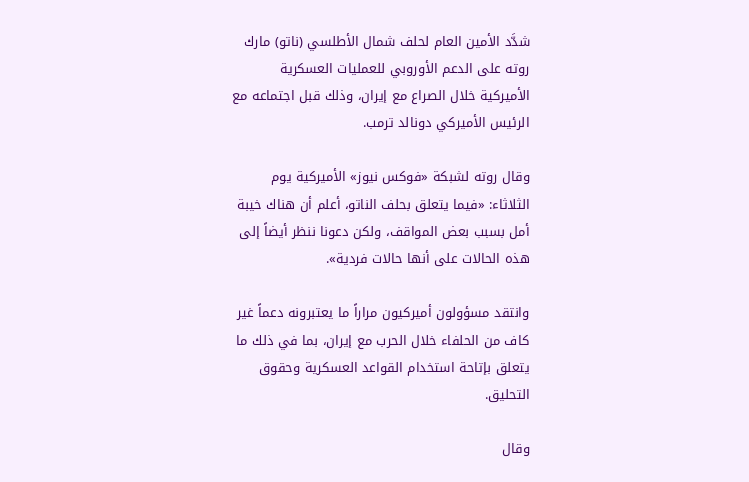شدَّد الأمين العام لحلف شمال الأطلسي (ناتو) مارك روته على الدعم الأوروبي للعمليات العسكرية الأميركية خلال الصراع مع إيران، وذلك قبل اجتماعه مع الرئيس الأميركي دونالد ترمب.

وقال روته لشبكة «فوكس نيوز» الأميركية يوم الثلاثاء: «فيما يتعلق بحلف الناتو، أعلم أن هناك خيبة أمل بسبب بعض المواقف، ولكن دعونا ننظر أيضاً إلى هذه الحالات على أنها حالات فردية».

وانتقد مسؤولون أميركيون مراراً ما يعتبرونه دعماً غير كاف من الحلفاء خلال الحرب مع إيران، بما في ذلك ما يتعلق بإتاحة استخدام القواعد العسكرية وحقوق التحليق.

وقال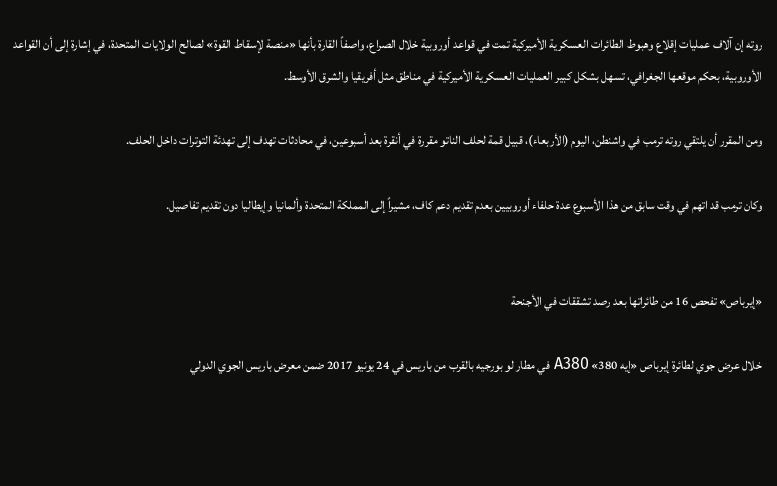روته إن آلاف عمليات إقلاع وهبوط الطائرات العسكرية الأميركية تمت في قواعد أوروبية خلال الصراع، واصفاً القارة بأنها «منصة لإسقاط القوة» لصالح الولايات المتحدة، في إشارة إلى أن القواعد الأوروبية، بحكم موقعها الجغرافي، تسهل بشكل كبير العمليات العسكرية الأميركية في مناطق مثل أفريقيا والشرق الأوسط.

ومن المقرر أن يلتقي روته ترمب في واشنطن، اليوم (الأربعاء)، قبيل قمة لحلف الناتو مقررة في أنقرة بعد أسبوعين، في محادثات تهدف إلى تهدئة التوترات داخل الحلف.

وكان ترمب قد اتهم في وقت سابق من هذا الأسبوع عدة حلفاء أوروبيين بعدم تقديم دعم كاف، مشيراً إلى المملكة المتحدة وألمانيا وإيطاليا دون تقديم تفاصيل.


«إيرباص» تفحص 16 من طائراتها بعد رصد تشققات في الأجنحة

خلال عرض جوي لطائرة إيرباص «إيه 380» A380 في مطار لو بورجيه بالقرب من باريس في 24 يونيو 2017 ضمن معرض باريس الجوي الدولي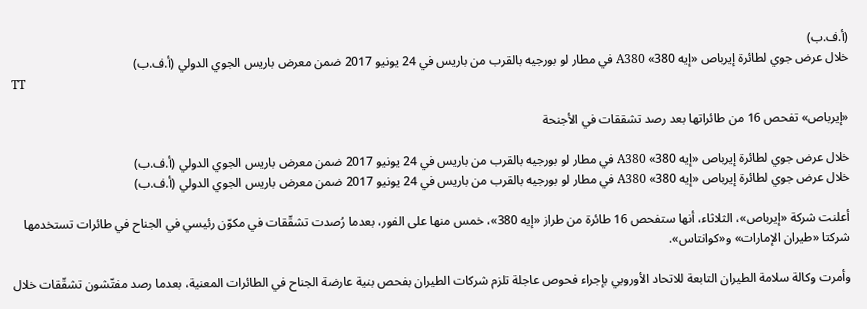(أ.ف.ب)
خلال عرض جوي لطائرة إيرباص «إيه 380» A380 في مطار لو بورجيه بالقرب من باريس في 24 يونيو 2017 ضمن معرض باريس الجوي الدولي (أ.ف.ب)
TT

«إيرباص» تفحص 16 من طائراتها بعد رصد تشققات في الأجنحة

خلال عرض جوي لطائرة إيرباص «إيه 380» A380 في مطار لو بورجيه بالقرب من باريس في 24 يونيو 2017 ضمن معرض باريس الجوي الدولي (أ.ف.ب)
خلال عرض جوي لطائرة إيرباص «إيه 380» A380 في مطار لو بورجيه بالقرب من باريس في 24 يونيو 2017 ضمن معرض باريس الجوي الدولي (أ.ف.ب)

أعلنت شركة «إيرباص»، الثلاثاء، أنها ستفحص 16 طائرة من طراز «إيه 380»، خمس منها على الفور، بعدما رُصدت تشقّقات في مكوّن رئيسي في الجناح في طائرات تستخدمها شركتا «طيران الإمارات» و«كوانتاس».

وأمرت وكالة سلامة الطيران التابعة للاتحاد الأوروبي بإجراء فحوص عاجلة تلزم شركات الطيران بفحص بنية عارضة الجناح في الطائرات المعنية، بعدما رصد مفتّشون تشقّقات خلال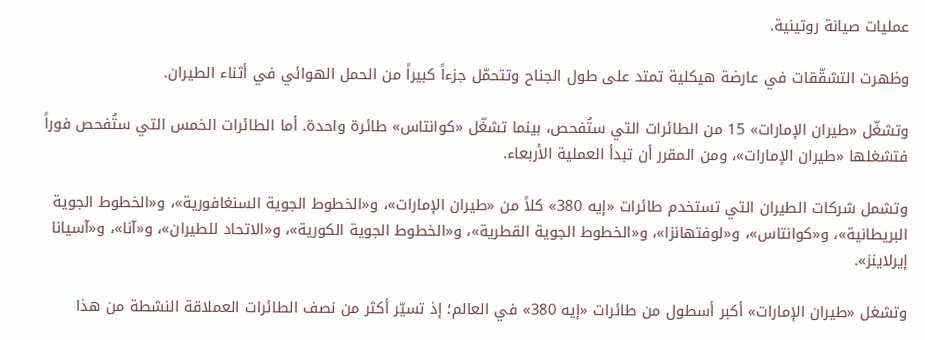عمليات صيانة روتينية.

وظهرت التشقّقات في عارضة هيكلية تمتد على طول الجناح وتتحمّل جزءاً كبيراً من الحمل الهوائي في أثناء الطيران.

وتشغّل «طيران الإمارات» 15 من الطائرات التي ستُفحص، بينما تشغّل «كوانتاس» طائرة واحدة. أما الطائرات الخمس التي ستُفحص فوراً فتشغلها «طيران الإمارات»، ومن المقرر أن تبدأ العملية الأربعاء.

وتشمل شركات الطيران التي تستخدم طائرات «إيه 380» كلاً من «طيران الإمارات»، و«الخطوط الجوية السنغافورية»، و«الخطوط الجوية البريطانية»، و«كوانتاس»، و«لوفتهانزا»، و«الخطوط الجوية القطرية»، و«الخطوط الجوية الكورية»، و«الاتحاد للطيران»، و«آنا»، و«آسيانا إيرلاينز».

وتشغل «طيران الإمارات» أكبر أسطول من طائرات «إيه 380» في العالم؛ إذ تسيّر أكثر من نصف الطائرات العملاقة النشطة من هذا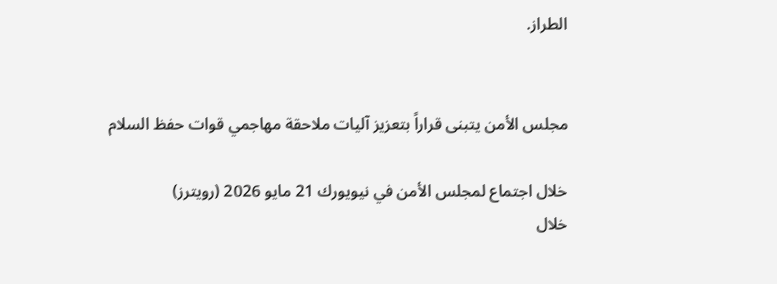الطراز.


مجلس الأمن يتبنى قراراً بتعزيز آليات ملاحقة مهاجمي قوات حفظ السلام

خلال اجتماع لمجلس الأمن في نيويورك 21 مايو 2026 (رويترز)
خلال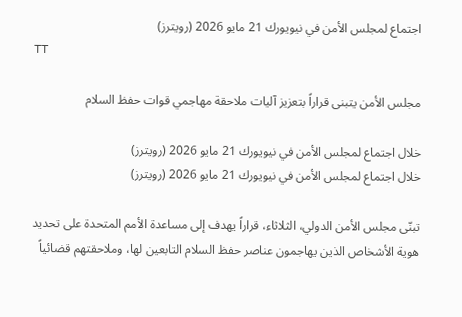اجتماع لمجلس الأمن في نيويورك 21 مايو 2026 (رويترز)
TT

مجلس الأمن يتبنى قراراً بتعزيز آليات ملاحقة مهاجمي قوات حفظ السلام

خلال اجتماع لمجلس الأمن في نيويورك 21 مايو 2026 (رويترز)
خلال اجتماع لمجلس الأمن في نيويورك 21 مايو 2026 (رويترز)

تبنّى مجلس الأمن الدولي، الثلاثاء، قراراً يهدف إلى مساعدة الأمم المتحدة على تحديد هوية الأشخاص الذين يهاجمون عناصر حفظ السلام التابعين لها، وملاحقتهم قضائياً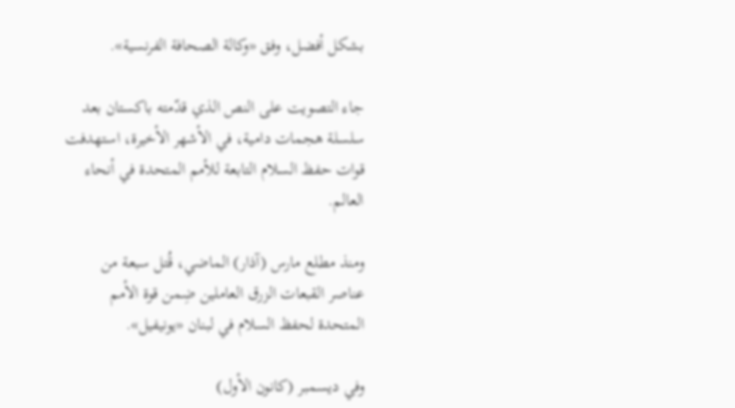بشكل أفضل، وفق «وكالة الصحافة الفرنسية».

جاء التصويت على النص الذي قدّمته باكستان بعد سلسلة هجمات دامية، في الأشهر الأخيرة، استهدفت قوات حفظ السلام التابعة للأمم المتحدة في أنحاء العالم.

ومنذ مطلع مارس (آذار) الماضي، قُتل سبعة من عناصر القبعات الزرق العاملين ضِمن قوة الأمم المتحدة لحفظ السلام في لبنان «يونيفيل».

وفي ديسمبر (كانون الأول)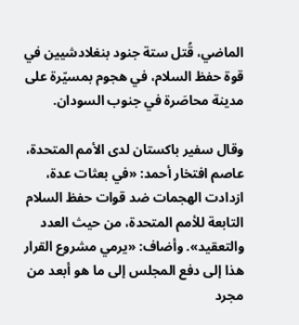الماضي، قُتل ستة جنود بنغلادشيين في قوة حفظ السلام، في هجوم بمسيّرة على مدينة محاصَرة في جنوب السودان.

وقال سفير باكستان لدى الأمم المتحدة، عاصم افتخار أحمد: «في بعثات عدة، ازدادت الهجمات ضد قوات حفظ السلام التابعة للأمم المتحدة، من حيث العدد والتعقيد». وأضاف: «يرمي مشروع القرار هذا إلى دفع المجلس إلى ما هو أبعد من مجرد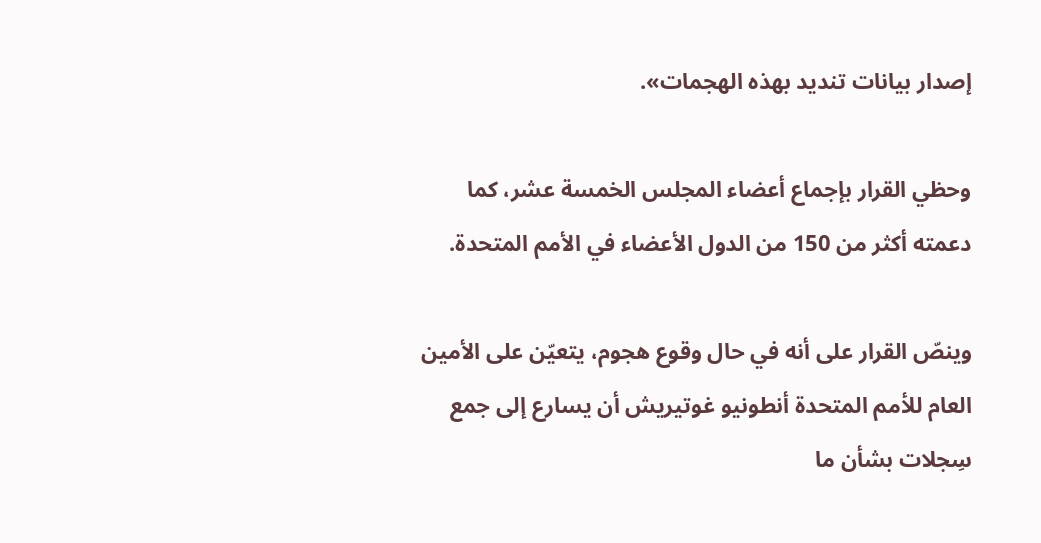إصدار بيانات تنديد بهذه الهجمات».

وحظي القرار بإجماع أعضاء المجلس الخمسة عشر، كما دعمته أكثر من 150 من الدول الأعضاء في الأمم المتحدة.

وينصّ القرار على أنه في حال وقوع هجوم، يتعيّن على الأمين العام للأمم المتحدة أنطونيو غوتيريش أن يسارع إلى جمع سِجلات بشأن ما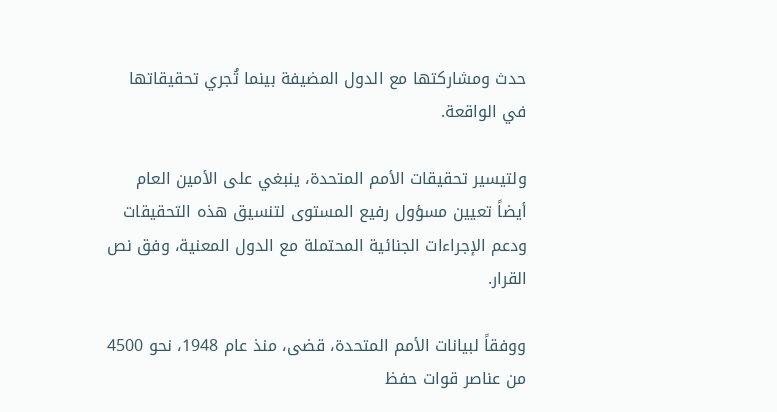حدث ومشاركتها مع الدول المضيفة بينما تُجري تحقيقاتها في الواقعة.

ولتيسير تحقيقات الأمم المتحدة، ينبغي على الأمين العام أيضاً تعيين مسؤول رفيع المستوى لتنسيق هذه التحقيقات ودعم الإجراءات الجنائية المحتملة مع الدول المعنية، وفق نص القرار.

ووفقاً لبيانات الأمم المتحدة، قضى، منذ عام 1948، نحو 4500 من عناصر قوات حفظ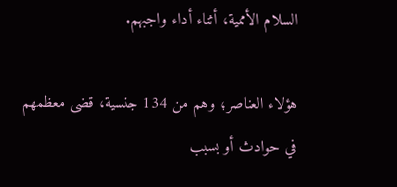السلام الأممية، أثناء أداء واجبهم.

هؤلاء العناصر؛ وهم من 134 جنسية، قضى معظمهم في حوادث أو بسبب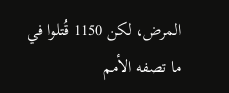المرض، لكن 1150 قُتلوا في ما تصفه الأمم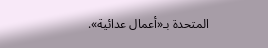المتحدة بـ«أعمال عدائية».